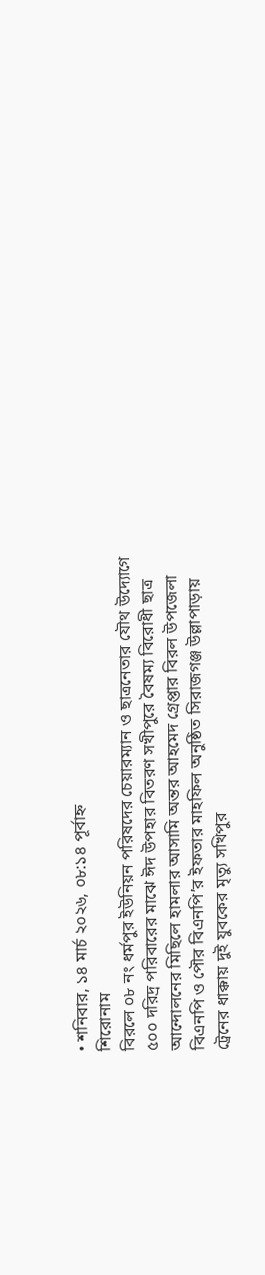• শনিবার, ১৪ মার্চ ২০২৬, ০৮:১৪ পূর্বাহ্ন
শিরোনাম
বিরলে ০৮ নং ধর্মপুর ইউনিয়ন পরিষদের চেয়ারম্যান ও ছাত্রনেতার যৌথ উদ্যোগে ৫০০ দরিদ্র পরিবারের মাঝে ঈদ উপহার বিতরণ সখীপুরে বৈষম্য বিরোধী ছাত্র আন্দোলনের মিছিলে হামলার আসামি অন্তর আহমেদ গ্রেপ্তার বিরল উপজেলা বিএনপি ও পৌর বিএনপি’র ইফতার মাহফিল অনুষ্ঠিত সিরাজগঞ্জ উল্লাপাড়ায় ট্রেনের ধাক্কায় দুই যুবকের মৃত্যু সখিপুর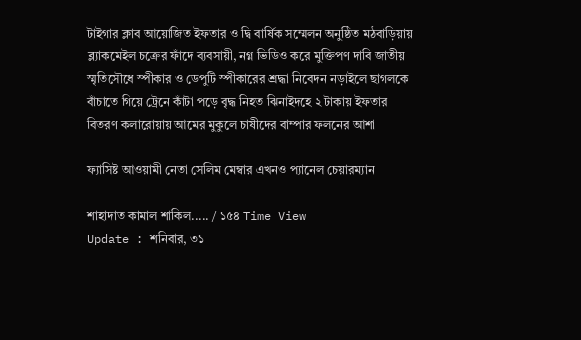টাইগার ক্লাব আয়োজিত ইফতার ও দ্বি বার্ষিক সম্মেলন অনুষ্ঠিত মঠবাড়িয়ায় ব্ল্যাকমেইল চক্রের ফাঁদে ব্যবসায়ী, নগ্ন ভিডিও করে মুক্তিপণ দাবি জাতীয় স্মৃতিসৌধে স্পীকার ও ডেপুটি স্পীকারের শ্রদ্ধা নিবেদন নড়াইলে ছাগলকে বাঁচাতে গিয়ে ট্রেনে কাঁটা পড়ে বৃদ্ধ নিহত ঝিনাইদহে ২ টাকায় ইফতার বিতরণ কলারোয়ায় আমের মুকুলে চাষীদের বাম্পার ফলনের আশা

ফ্যাসিষ্ট আওয়ামী নেতা সেলিম মেম্বার এখনও প্যানেল চেয়ারম্যান

শাহাদাত কামাল শাকিল..... / ১৫৪ Time View
Update : শনিবার, ৩১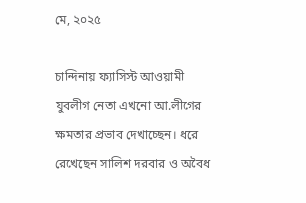মে, ২০২৫

চান্দিনায় ফ্যাসিস্ট আওয়ামী যুবলীগ নেতা এখনো আ.লীগের ক্ষমতার প্রভাব দেখাচ্ছেন। ধরে রেখেছেন সালিশ দরবার ও অবৈধ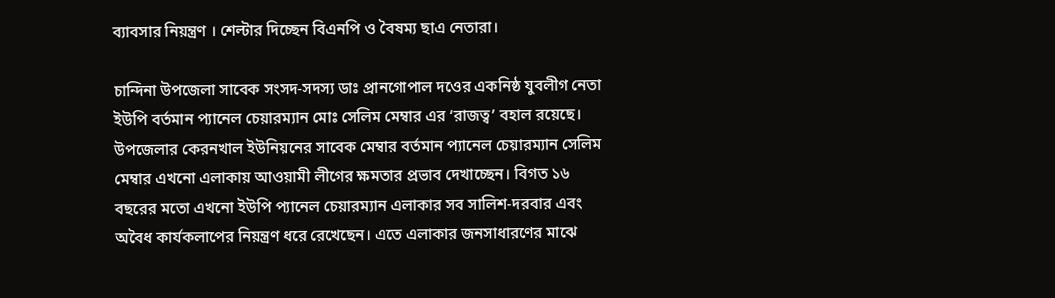ব্যাবসার নিয়ন্ত্রণ । শেল্টার দিচ্ছেন বিএনপি ও বৈষম্য ছাএ নেতারা।

চান্দিনা উপজেলা সাবেক সংসদ-সদস্য ডাঃ প্রানগোপাল দওের একনিষ্ঠ যুবলীগ নেতা ইউপি বর্তমান প্যানেল চেয়ারম্যান মোঃ সেলিম মেম্বার এর ‘রাজত্ব’ বহাল রয়েছে। উপজেলার কেরনখাল ইউনিয়নের সাবেক মেম্বার বর্তমান প্যানেল চেয়ারম্যান সেলিম মেম্বার এখনো এলাকায় আওয়ামী লীগের ক্ষমতার প্রভাব দেখাচ্ছেন। বিগত ১৬ বছরের মতো এখনো ইউপি প্যানেল চেয়ারম্যান এলাকার সব সালিশ-দরবার এবং অবৈধ কার্যকলাপের নিয়ন্ত্রণ ধরে রেখেছেন। এতে এলাকার জনসাধারণের মাঝে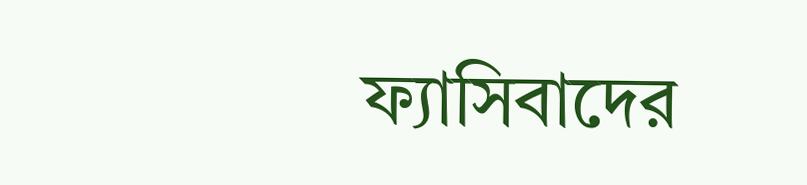ফ্যাসিবাদের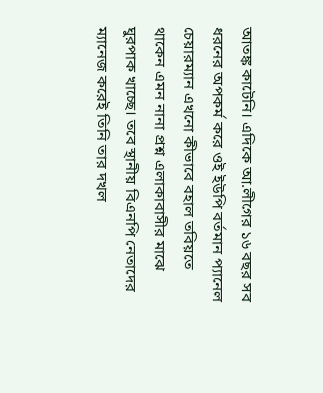আতঙ্ক কাটেনি। এদিকে আ.লীগের ১৬ বছর সব ধরনের অপকর্ম করে ওই ইউপি বর্তমান প্যানেল চেয়ারম্যান এখনো কীভাবে বহাল তবিয়তে থাকেন এমন নানা প্রশ্ন এলাকাবাসীর মাঝে ঘুরপাক খাচ্ছে। তবে স্থানীয় বিএনপি নেতাদের ম্যানেজ করেই তিনি তার দখল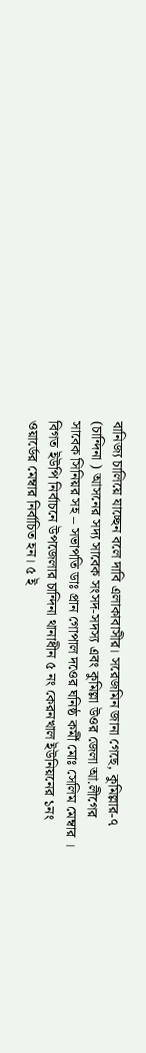বানিজ্য চালিয়ে যাচ্ছেন বলে দাবি এলাকাবাসীর। সরেজমিন জানা গেছে, কুমিল্লার-৭ (চান্দিনা ) আসনের সদ্য সাবেক সংসদ-সদস্য এবং কুমিল্লা উওর জেলা আ.লীগের সাবেক সিনিয়র সহ – সভাপতি ডাঃ প্রান গোপাল দওের ঘনিষ্ঠ কর্মী মোঃ সেলিম মেম্বার । বিগত ইউপি নির্বাচনে উপজেলার চান্দিনা থানাধীন ৫ নং কেরনখাল ইউনিয়নের ১নং ওয়ার্ডের মেম্বার নির্বাচিত হন। ৫ ই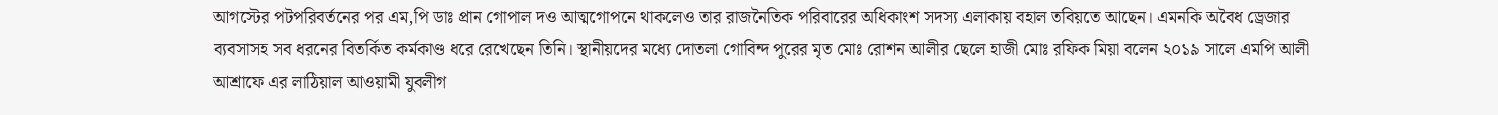আগস্টের পটপরিবর্তনের পর এম,পি ডাঃ প্রান গোপাল দও আত্মগোপনে থাকলেও তার রাজনৈতিক পরিবারের অধিকাংশ সদস্য এলাকায় বহাল তবিয়তে আছেন। এমনকি অবৈধ ড্রেজার ব্যবসাসহ সব ধরনের বিতর্কিত কর্মকাণ্ড ধরে রেখেছেন তিনি। স্থানীয়দের মধ্যে দোতলা গোবিন্দ পুরের মৃত মোঃ রোশন আলীর ছেলে হাজী মোঃ রফিক মিয়া বলেন ২০১৯ সালে এমপি আলী আশ্রাফে এর লাঠিয়াল আওয়ামী যুবলীগ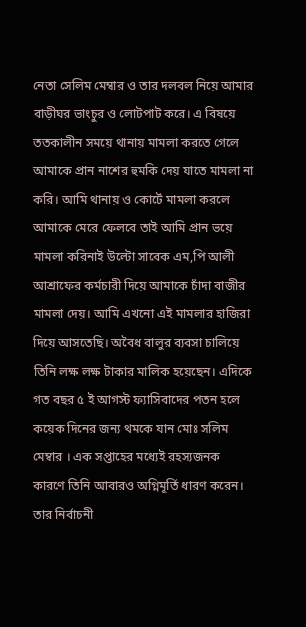নেতা সেলিম মেম্বার ও তার দলবল নিয়ে আমার বাড়ীঘর ভাংচুর ও লোটপাট করে। এ বিষয়ে ততকালীন সময়ে থানায় মামলা করতে গেলে আমাকে প্রান নাশের হুমকি দেয় যাতে মামলা না করি। আমি থানায় ও কোর্টে মামলা করলে আমাকে মেরে ফেলবে তাই আমি প্রান ভয়ে মামলা করিনাই উল্টো সাবেক এম,পি আলী আশ্রাফের কর্মচারী দিয়ে আমাকে চাঁদা বাজীর মামলা দেয়। আমি এখনো এই মামলার হাজিরা দিয়ে আসতেছি। অবৈধ বালুর ব্যবসা চালিয়ে তিনি লক্ষ লক্ষ টাকার মালিক হয়েছেন। এদিকে গত বছর ৫ ই আগস্ট ফ্যাসিবাদের পতন হলে কয়েক দিনের জন্য থমকে যান মোঃ সলিম মেম্বার । এক সপ্তাহের মধ্যেই রহস্যজনক কারণে তিনি আবারও অগ্নিমূর্তি ধারণ করেন। তার নির্বাচনী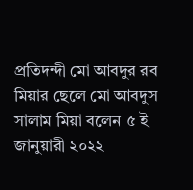প্রতিদন্দী মো আবদুর রব মিয়ার ছেলে মো আবদুস সালাম মিয়া বলেন ৫ ই জানুয়ারী ২০২২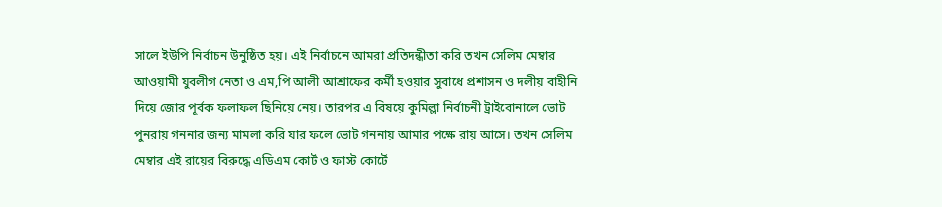সালে ইউপি নির্বাচন উনুষ্ঠিত হয়। এই নির্বাচনে আমরা প্রতিদন্ধীতা করি তখন সেলিম মেম্বার আওয়ামী যুবলীগ নেতা ও এম,পি আলী আশ্রাফের কর্মী হওয়ার সুবাধে প্রশাসন ও দলীয় বাহীনি দিয়ে জোর পূর্বক ফলাফল ছিনিয়ে নেয়। তারপর এ বিষয়ে কুমিল্লা নির্বাচনী ট্রাইবোনালে ভোট পুনরায় গননার জন্য মামলা করি যার ফলে ভোট গননায় আমার পক্ষে রায় আসে। তখন সেলিম মেম্বার এই রায়ের বিরুদ্ধে এডিএম কোর্ট ও ফাস্ট কোর্টে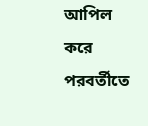আপিল করে পরবর্তীতে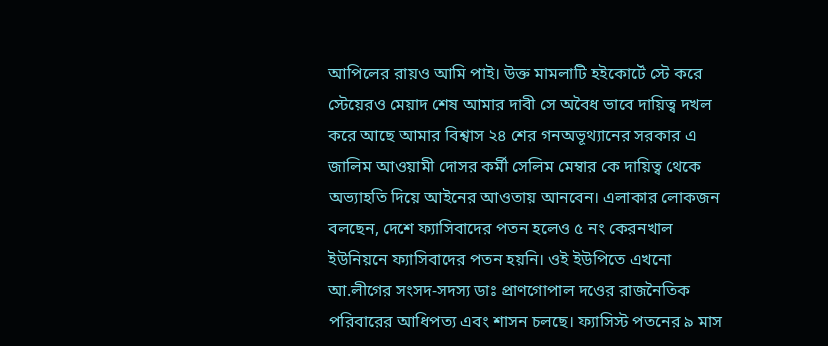আপিলের রায়ও আমি পাই। উক্ত মামলাটি হইকোর্টে স্টে করে স্টেয়েরও মেয়াদ শেষ আমার দাবী সে অবৈধ ভাবে দায়িত্ব দখল করে আছে আমার বিশ্বাস ২৪ শের গনঅভূথ্যানের সরকার এ জালিম আওয়ামী দোসর কর্মী সেলিম মেম্বার কে দায়িত্ব থেকে অভ্যাহতি দিয়ে আইনের আওতায় আনবেন। এলাকার লোকজন বলছেন, দেশে ফ্যাসিবাদের পতন হলেও ৫ নং কেরনখাল ইউনিয়নে ফ্যাসিবাদের পতন হয়নি। ওই ইউপিতে এখনো আ.লীগের সংসদ-সদস্য ডাঃ প্রাণগোপাল দওের রাজনৈতিক পরিবারের আধিপত্য এবং শাসন চলছে। ফ্যাসিস্ট পতনের ৯ মাস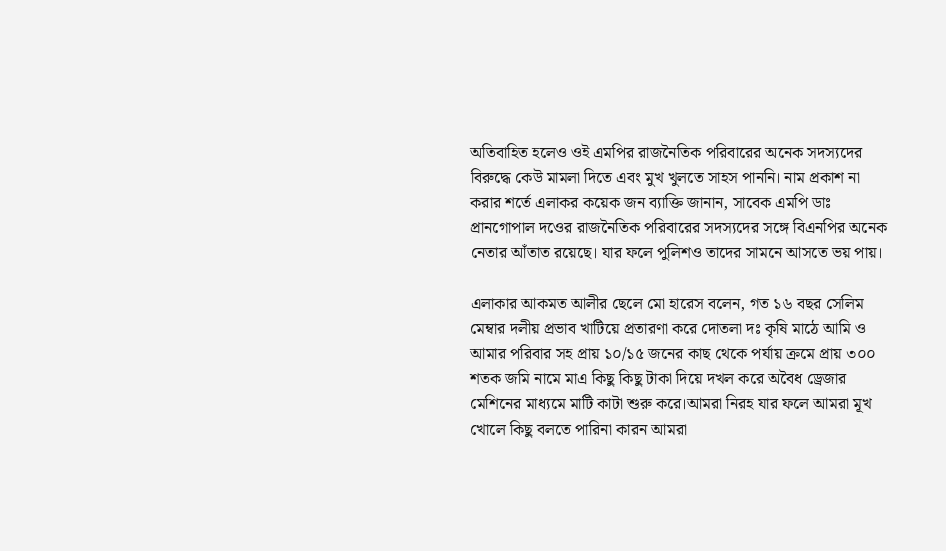অতিবাহিত হলেও ওই এমপির রাজনৈতিক পরিবারের অনেক সদস্যদের বিরুদ্ধে কেউ মামলা দিতে এবং মুখ খুলতে সাহস পাননি। নাম প্রকাশ না করার শর্তে এলাকর কয়েক জন ব্যাক্তি জানান, সাবেক এমপি ডাঃ প্রানগোপাল দওের রাজনৈতিক পরিবারের সদস্যদের সঙ্গে বিএনপির অনেক নেতার আঁতাত রয়েছে। যার ফলে পুলিশও তাদের সামনে আসতে ভয় পায়।

এলাকার আকমত আলীর ছেলে মো হারেস বলেন, গত ১৬ বছর সেলিম মেম্বার দলীয় প্রভাব খাটিয়ে প্রতারণা করে দোতলা দঃ কৃষি মাঠে আমি ও আমার পরিবার সহ প্রায় ১০/১৫ জনের কাছ থেকে পর্যায় ক্রমে প্রায় ৩০০ শতক জমি নামে মাএ কিছু কিছু টাকা দিয়ে দখল করে অবৈধ ড্রেজার মেশিনের মাধ্যমে মাটি কাটা শুরু করে।আমরা নিরহ যার ফলে আমরা মূখ খোলে কিছু বলতে পারিনা কারন আমরা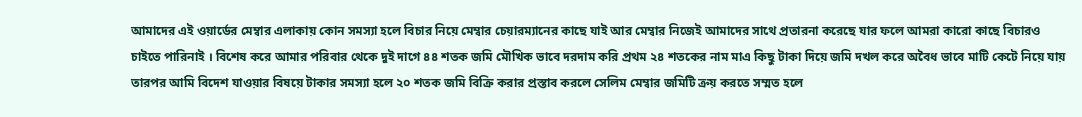আমাদের এই ওয়ার্ডের মেম্বার এলাকায় কোন সমস্যা হলে বিচার নিয়ে মেম্বার চেয়ারম্যানের কাছে যাই আর মেম্বার নিজেই আমাদের সাথে প্রতারনা করেছে যার ফলে আমরা কারো কাছে বিচারও চাইতে পারিনাই । বিশেষ করে আমার পরিবার থেকে দুই দাগে ৪৪ শতক জমি মৌখিক ভাবে দরদাম করি প্রথম ২৪ শতকের নাম মাএ কিছু টাকা দিয়ে জমি দখল করে অবৈধ ভাবে মাটি কেটে নিয়ে যায় তারপর আমি বিদেশ যাওয়ার বিষয়ে টাকার সমস্যা হলে ২০ শতক জমি বিক্রি করার প্রস্তাব করলে সেলিম মেম্বার জমিটি ক্রয় করতে সম্মত হলে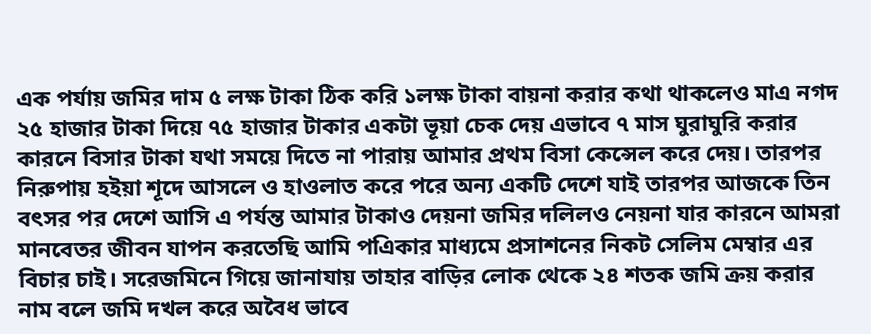এক পর্যায় জমির দাম ৫ লক্ষ টাকা ঠিক করি ১লক্ষ টাকা বায়না করার কথা থাকলেও মাএ নগদ ২৫ হাজার টাকা দিয়ে ৭৫ হাজার টাকার একটা ভূয়া চেক দেয় এভাবে ৭ মাস ঘুরাঘুরি করার কারনে বিসার টাকা যথা সময়ে দিতে না পারায় আমার প্রথম বিসা কেন্সেল করে দেয়। তারপর নিরুপায় হইয়া শূদে আসলে ও হাওলাত করে পরে অন্য একটি দেশে যাই তারপর আজকে তিন বৎসর পর দেশে আসি এ পর্যন্ত আমার টাকাও দেয়না জমির দলিলও নেয়না যার কারনে আমরা মানবেতর জীবন যাপন করতেছি আমি পএিকার মাধ্যমে প্রসাশনের নিকট সেলিম মেম্বার এর বিচার চাই। সরেজমিনে গিয়ে জানাযায় তাহার বাড়ির লোক থেকে ২৪ শতক জমি ক্রয় করার নাম বলে জমি দখল করে অবৈধ ভাবে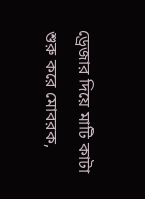ড্রেজার দিয়ে মাটি কাটা শুরু করে মোবরক,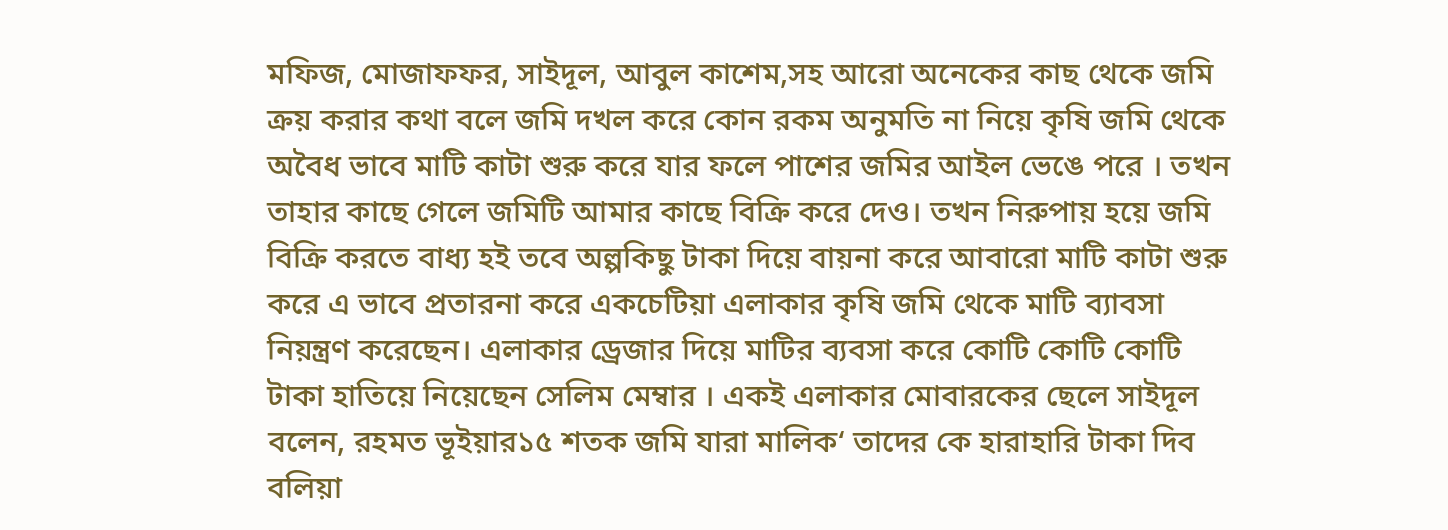মফিজ, মোজাফফর, সাইদূল, আবুল কাশেম,সহ আরো অনেকের কাছ থেকে জমি ক্রয় করার কথা বলে জমি দখল করে কোন রকম অনুমতি না নিয়ে কৃষি জমি থেকে অবৈধ ভাবে মাটি কাটা শুরু করে যার ফলে পাশের জমির আইল ভেঙে পরে । তখন তাহার কাছে গেলে জমিটি আমার কাছে বিক্রি করে দেও। তখন নিরুপায় হয়ে জমি বিক্রি করতে বাধ্য হই তবে অল্পকিছু টাকা দিয়ে বায়না করে আবারো মাটি কাটা শুরু করে এ ভাবে প্রতারনা করে একচেটিয়া এলাকার কৃষি জমি থেকে মাটি ব্যাবসা নিয়ন্ত্রণ করেছেন। এলাকার ড্রেজার দিয়ে মাটির ব্যবসা করে কোটি কোটি কোটি টাকা হাতিয়ে নিয়েছেন সেলিম মেম্বার । একই এলাকার মোবারকের ছেলে সাইদূল বলেন, রহমত ভূইয়ার১৫ শতক জমি যারা মালিক‘ তাদের কে হারাহারি টাকা দিব বলিয়া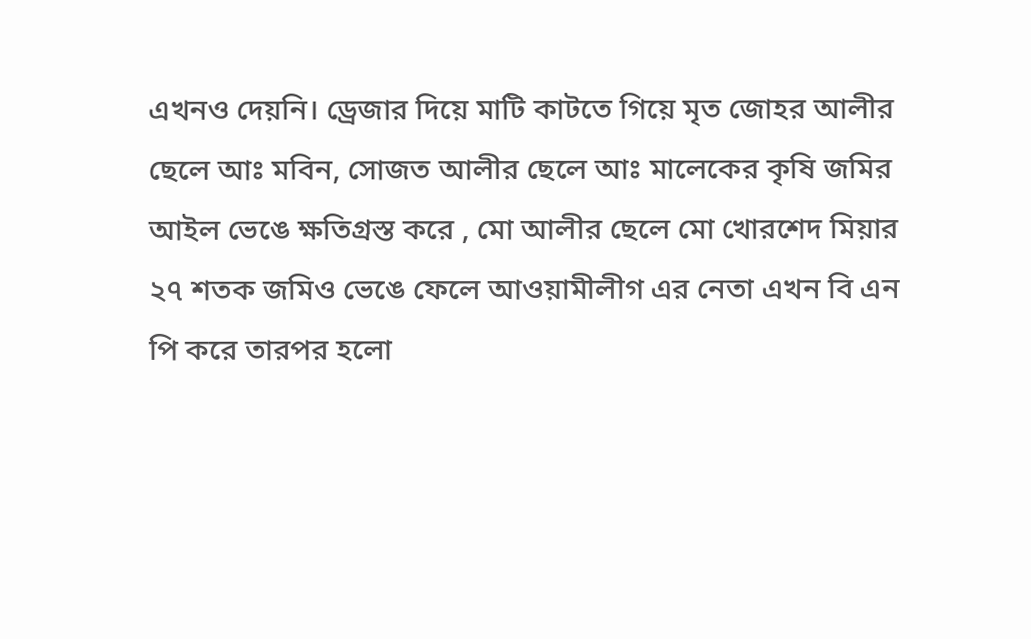এখনও দেয়নি। ড্রেজার দিয়ে মাটি কাটতে গিয়ে মৃত জোহর আলীর ছেলে আঃ মবিন, সোজত আলীর ছেলে আঃ মালেকের কৃষি জমির আইল ভেঙে ক্ষতিগ্রস্ত করে , মো আলীর ছেলে মো খোরশেদ মিয়ার ২৭ শতক জমিও ভেঙে ফেলে আওয়ামীলীগ এর নেতা এখন বি এন পি করে তারপর হলো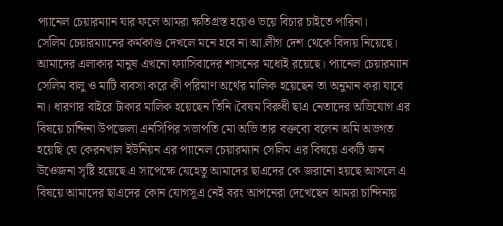প্যানেল চেয়ারম্যান যার ফলে আমরা ক্ষতিগ্রস্ত হয়েও ভয়ে বিচার চাইতে পারিনা।
সেলিম চেয়ারম্যানের কর্মকাণ্ড দেখলে মনে হবে না আ.লীগ দেশ থেকে বিদায় নিয়েছে। আমাদের এলাকার মানুষ এখনো ফ্যাসিবাদের শাসনের মধ্যেই রয়েছে। প্যানেল চেয়ারম্যান সেলিম বালু ও মাটি ব্যবসা করে কী পরিমাণ অর্থের মালিক হয়েছেন তা অনুমান করা যাবে না। ধারণার বাইরে টাকার মালিক হয়েছেন তিনি।বৈষম বিরুধী ছাএ নেতাদের অভিযোগ এর বিষয়ে চান্দিনা উপজেলা এনসিপির সভাপতি মো অভি তার বক্তব্যে বলেন অমি অভগত হয়েছি যে কেরনখাল ইউনিয়ন এর প্যানেল চেয়ারম্যান সেলিম এর বিষয়ে একটি জন উওেজনা সৃষ্টি হয়েছে এ সাপেক্ষে যেহেতু আমাদের ছাএদের কে জরানো হয়ছে আসলে এ বিষয়ে আমাদের ছাএদের কোন যোগসূএ নেই বরং আপনেরা দেখেছেন আমরা চান্দিনায়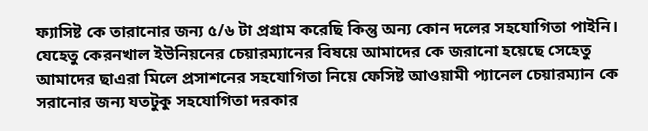ফ্যাসিষ্ট কে তারানোর জন্য ৫/৬ টা প্রগ্রাম করেছি কিন্তু অন্য কোন দলের সহযোগিতা পাইনি। যেহেতু কেরনখাল ইউনিয়নের চেয়ারম্যানের বিষয়ে আমাদের কে জরানো হয়েছে সেহেতু আমাদের ছাএরা মিলে প্রসাশনের সহযোগিতা নিয়ে ফেসিষ্ট আওয়ামী প্যানেল চেয়ারম্যান কে সরানোর জন্য যতটুকু সহযোগিতা দরকার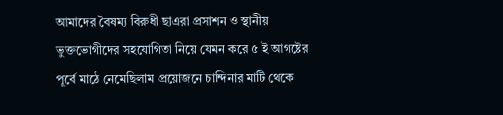আমাদের বৈষম্য বিরুধী ছাএরা প্রসাশন ও স্থানীয় ভুক্তভোগীদের সহযোগিতা নিয়ে যেমন করে ৫ ই আগষ্টের পূর্বে মাঠে নেমেছিলাম প্রয়োজনে চান্দিনার মাটি থেকে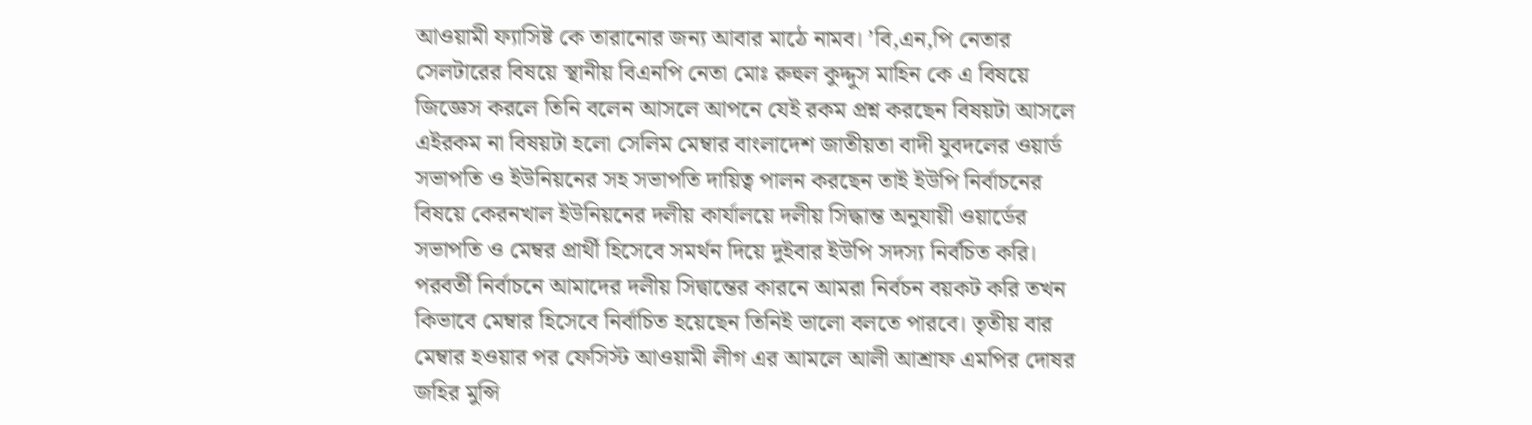আওয়ামী ফ্যাসিষ্ট কে তারানোর জন্য আবার মাঠে নামব। ’বি,এন,পি নেতার সেলটারের বিষয়ে স্থানীয় বিএনপি নেতা মোঃ রুহুল কুদ্দুস মাহিন কে এ বিষয়ে জিজ্ঞেস করলে তিনি বলেন আসলে আপনে যেই রকম প্রশ্ন করছেন বিষয়টা আসলে এইরকম না বিষয়টা হলো সেলিম মেম্বার বাংলাদেশ জাতীয়তা বাদী যুবদলের ওয়ার্ড সভাপতি ও ইউনিয়নের সহ সভাপতি দায়িত্ব পালন করছেন তাই ইউপি নির্বাচনের বিষয়ে কেরনখাল ইউনিয়নের দলীয় কার্যালয়ে দলীয় সিদ্ধান্ত অনুযায়ী ওয়ার্ডের সভাপতি ও মেম্বর প্রার্থী হিসেবে সমর্থন দিয়ে দুইবার ইউপি সদস্য নির্বচিত করি। পরবর্তী নির্বাচনে আমাদের দলীয় সিদ্বান্তের কারনে আমরা নির্বচন বয়কট করি তখন কিভাবে মেম্বার হিসেবে নির্বাচিত হয়েছেন তিনিই ভালো বলতে পারবে। তৃতীয় বার মেম্বার হওয়ার পর ফেসিস্ট আওয়ামী লীগ এর আমলে আলী আশ্রাফ এমপির দোষর জহির মুন্সি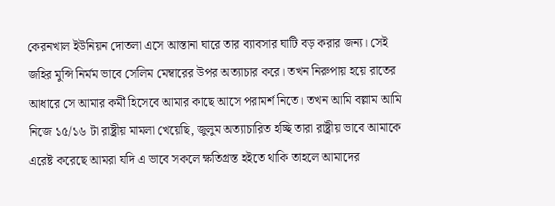কেরনখাল ইউনিয়ন দোতলা এসে আস্তানা ঘারে তার ব্যাবসার ঘাটি বড় করার জন্য। সেই জহির মুন্সি নির্মম ভাবে সেলিম মেম্বারের উপর অত্যাচার করে। তখন নিরুপায় হয়ে রাতের আধারে সে আমার কর্মী হিসেবে আমার কাছে আসে পরামর্শ নিতে। তখন আমি বল্লাম আমি নিজে ১৫/১৬ টা রাষ্ট্রীয় মামলা খেয়েছি, জুলুম অত্যাচারিত হচ্ছি তারা রাষ্ট্রীয় ভাবে আমাকে এরেষ্ট করেছে আমরা যদি এ ভাবে সকলে ক্ষতিগ্রস্ত হইতে থাকি তাহলে আমাদের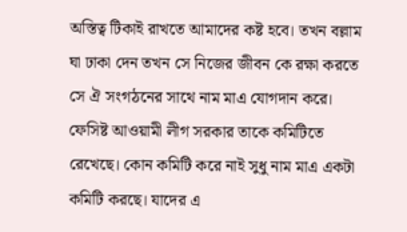অস্তিত্ব টিকাই রাখতে আমাদের কষ্ট হবে। তখন বল্লাম ঘা ঢাকা দেন তখন সে নিজের জীবন কে রক্ষা করতে সে ঐ সংগঠনের সাথে নাম মাএ যোগদান করে। ফেসিষ্ট আওয়ামী লীগ সরকার তাকে কমিটিতে রেখেছে। কোন কমিটি করে নাই সুধু নাম মাএ একটা কমিটি করছে। যাদের এ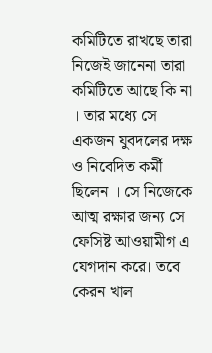কমিটিতে রাখছে তারা নিজেই জানেনা তারা কমিটিতে আছে কি না । তার মধ্যে সে একজন যুবদলের দক্ষ ও নিবেদিত কর্মী ছিলেন । সে নিজেকে আত্ম রক্ষার জন্য সে ফেসিষ্ট আওয়ামীগ এ যেগদান করে। তবে কেরন খাল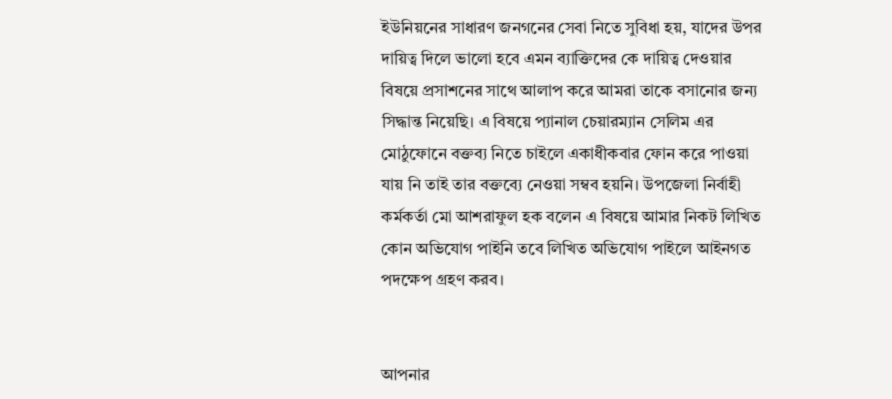ইউনিয়নের সাধারণ জনগনের সেবা নিতে সুবিধা হয়, যাদের উপর দায়িত্ব দিলে ভালো হবে এমন ব্যাক্তিদের কে দায়িত্ব দেওয়ার বিষয়ে প্রসাশনের সাথে আলাপ করে আমরা তাকে বসানোর জন্য সিদ্ধান্ত নিয়েছি। এ বিষয়ে প্যানাল চেয়ারম্যান সেলিম এর মোঠুফোনে বক্তব্য নিতে চাইলে একাধীকবার ফোন করে পাওয়া যায় নি তাই তার বক্তব্যে নেওয়া সম্বব হয়নি। উপজেলা নির্বাহী কর্মকর্তা মো আশরাফুল হক বলেন এ বিষয়ে আমার নিকট লিখিত কোন অভিযোগ পাইনি তবে লিখিত অভিযোগ পাইলে আইনগত পদক্ষেপ গ্রহণ করব।


আপনার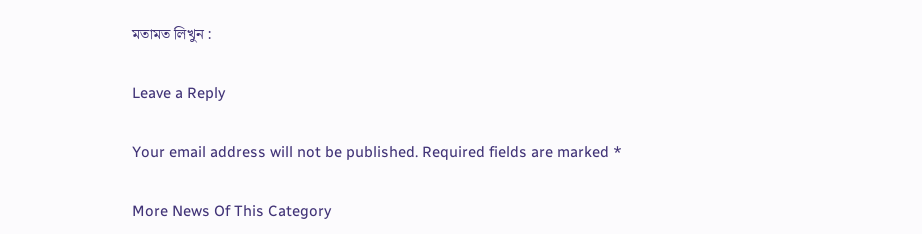মতামত লিখুন :

Leave a Reply

Your email address will not be published. Required fields are marked *

More News Of This Category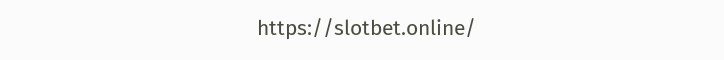https://slotbet.online/